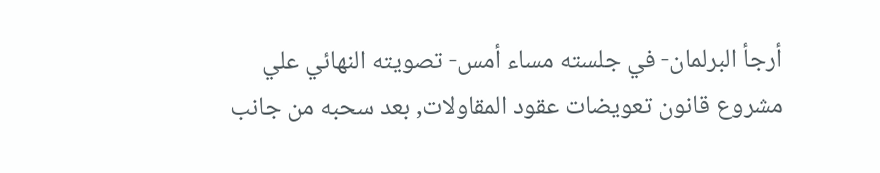أرجأ البرلمان- في جلسته مساء أمس- تصويته النهائي علي مشروع قانون تعويضات عقود المقاولات, بعد سحبه من جانب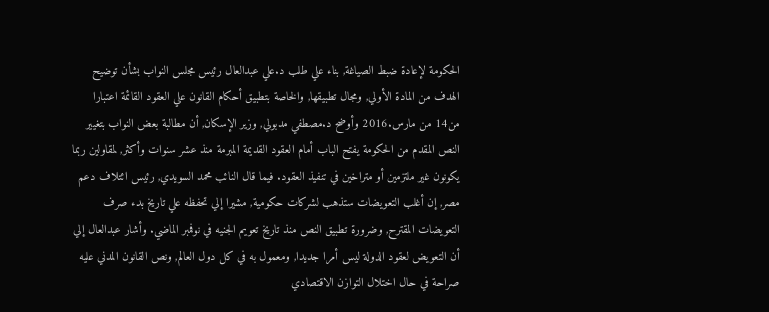الحكومة لإعادة ضبط الصياغة, بناء علي طلب د.علي عبدالعال رئيس مجلس النواب بشأن توضيح الهدف من المادة الأولي, ومجال تطبيقها, والخاصة بتطبيق أحكام القانون علي العقود القائمة اعتبارا من14 من مارس.2016 وأوضح د.مصطفي مدبولي, وزير الإسكان, أن مطالبة بعض النواب بتغيير النص المقدم من الحكومة يفتح الباب أمام العقود القديمة المبرمة منذ عشر سنوات وأكثر, لمقاولين ربما يكونون غير ملتزمين أو متراخين في تنفيذ العقود. فيما قال النائب محمد السويدي, رئيس ائتلاف دعم مصر, إن أغلب التعويضات ستذهب لشركات حكومية, مشيرا إلي تحفظه علي تاريخ بدء صرف التعويضات المقترح, وضرورة تطبيق النص منذ تاريخ تعويم الجنيه في نوفمبر الماضي. وأشار عبدالعال إلي أن التعويض لعقود الدولة ليس أمرا جديدا, ومعمول به في كل دول العالم, ونص القانون المدني عليه صراحة في حال اختلال التوازن الاقتصادي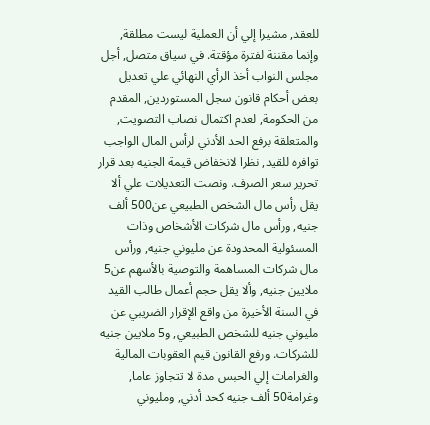للعقد, مشيرا إلي أن العملية ليست مطلقة, وإنما مقننة لفترة مؤقتة. في سياق متصل, أجل مجلس النواب أخذ الرأي النهائي علي تعديل بعض أحكام قانون سجل المستوردين, المقدم من الحكومة, لعدم اكتمال نصاب التصويت, والمتعلقة برفع الحد الأدني لرأس المال الواجب توافره للقيد, نظرا لانخفاض قيمة الجنيه بعد قرار تحرير سعر الصرف. ونصت التعديلات علي ألا يقل رأس مال الشخص الطبيعي عن500 ألف جنيه, ورأس مال شركات الأشخاص وذات المسئولية المحدودة عن مليوني جنيه, ورأس مال شركات المساهمة والتوصية بالأسهم عن5 ملايين جنيه, وألا يقل حجم أعمال طالب القيد في السنة الأخيرة من واقع الإقرار الضريبي عن مليوني جنيه للشخص الطبيعي, و5 ملايين جنيه للشركات. ورفع القانون قيم العقوبات المالية والغرامات إلي الحبس مدة لا تتجاوز عاما, وغرامة50 ألف جنيه كحد أدني, ومليوني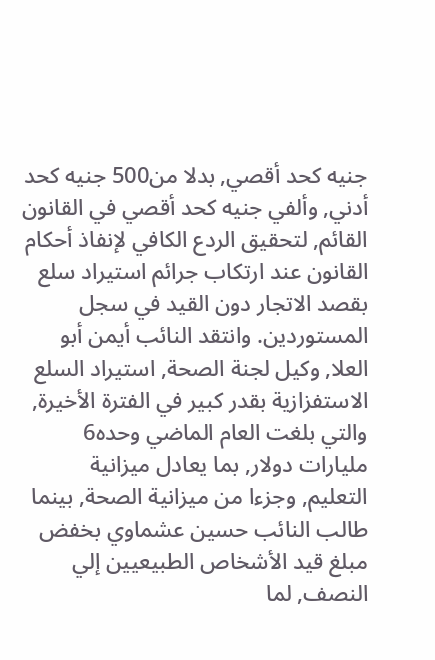جنيه كحد أقصي, بدلا من500 جنيه كحد أدني, وألفي جنيه كحد أقصي في القانون القائم, لتحقيق الردع الكافي لإنفاذ أحكام القانون عند ارتكاب جرائم استيراد سلع بقصد الاتجار دون القيد في سجل المستوردين. وانتقد النائب أيمن أبو العلا, وكيل لجنة الصحة, استيراد السلع الاستفزازية بقدر كبير في الفترة الأخيرة, والتي بلغت العام الماضي وحده6 مليارات دولار, بما يعادل ميزانية التعليم, وجزءا من ميزانية الصحة, بينما طالب النائب حسين عشماوي بخفض مبلغ قيد الأشخاص الطبيعيين إلي النصف, لما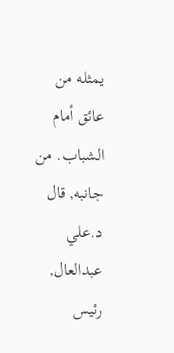يمثله من عائق أمام الشباب. من جانبه, قال د.علي عبدالعال, رئيس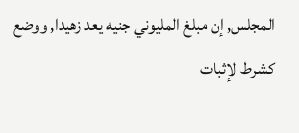المجلس, إن مبلغ المليوني جنيه يعد زهيدا, ووضع كشرط لإثبات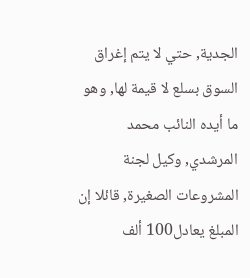الجدية, حتي لا يتم إغراق السوق بسلع لا قيمة لها, وهو ما أيده النائب محمد المرشدي, وكيل لجنة المشروعات الصغيرة, قائلا إن المبلغ يعادل100 ألف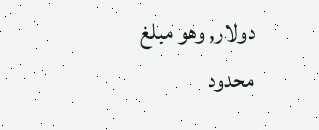دولار, وهو مبلغ محدود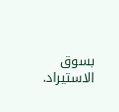بسوق الاستيراد.